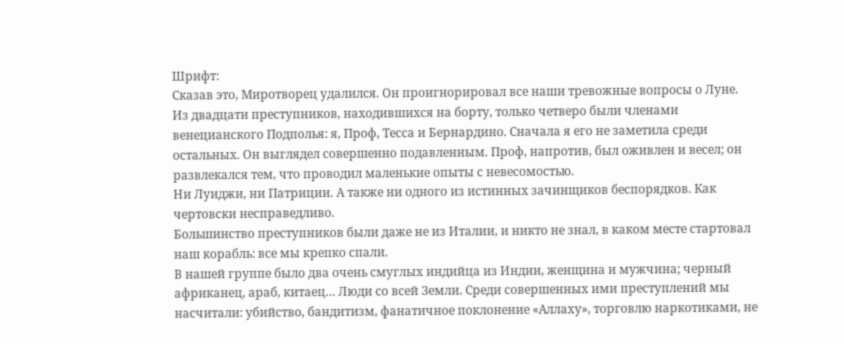Шрифт:
Сказав это, Миротворец удалился. Он проигнорировал все наши тревожные вопросы о Луне.
Из двадцати преступников, находившихся на борту, только четверо были членами венецианского Подполья: я, Проф, Тесса и Бернардино. Сначала я его не заметила среди остальных. Он выглядел совершенно подавленным. Проф, напротив, был оживлен и весел; он развлекался тем, что проводил маленькие опыты с невесомостью.
Ни Луиджи, ни Патриции. А также ни одного из истинных зачинщиков беспорядков. Как чертовски несправедливо.
Большинство преступников были даже не из Италии, и никто не знал, в каком месте стартовал наш корабль: все мы крепко спали.
В нашей группе было два очень смуглых индийца из Индии, женщина и мужчина; черный африканец, араб, китаец… Люди со всей Земли. Среди совершенных ими преступлений мы насчитали: убийство, бандитизм, фанатичное поклонение «Аллаху», торговлю наркотиками, не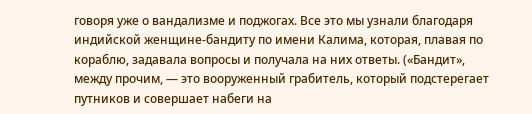говоря уже о вандализме и поджогах. Все это мы узнали благодаря индийской женщине-бандиту по имени Калима, которая, плавая по кораблю, задавала вопросы и получала на них ответы. («Бандит», между прочим, — это вооруженный грабитель, который подстерегает путников и совершает набеги на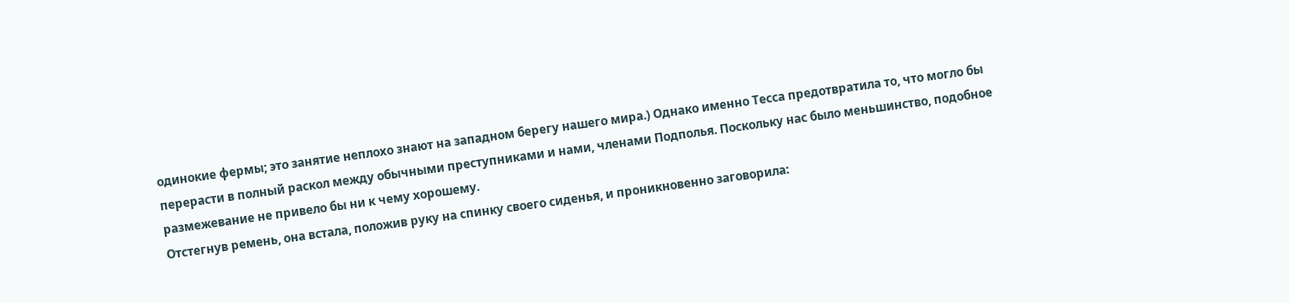одинокие фермы; это занятие неплохо знают на западном берегу нашего мира.) Однако именно Тесса предотвратила то, что могло бы перерасти в полный раскол между обычными преступниками и нами, членами Подполья. Поскольку нас было меньшинство, подобное размежевание не привело бы ни к чему хорошему.
Отстегнув ремень, она встала, положив руку на спинку своего сиденья, и проникновенно заговорила: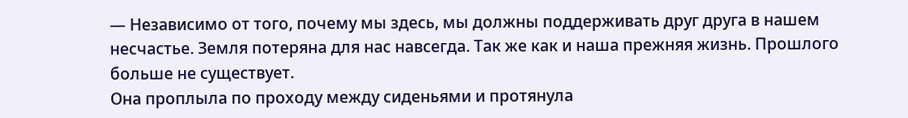— Независимо от того, почему мы здесь, мы должны поддерживать друг друга в нашем несчастье. Земля потеряна для нас навсегда. Так же как и наша прежняя жизнь. Прошлого больше не существует.
Она проплыла по проходу между сиденьями и протянула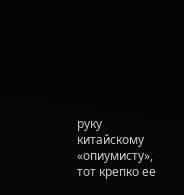руку китайскому «опиумисту», тот крепко ее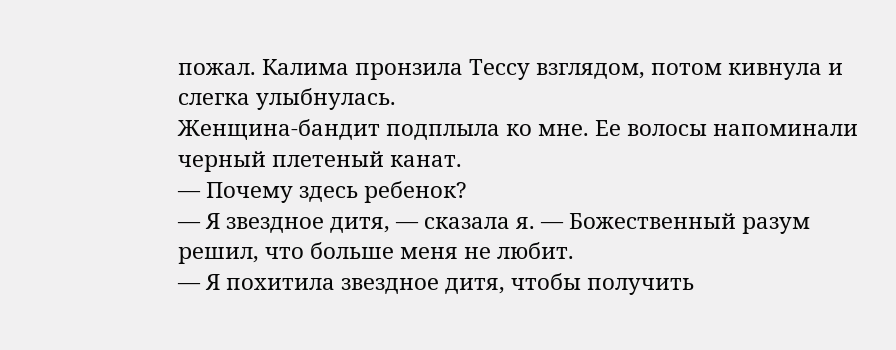пожал. Калима пронзила Тессу взглядом, потом кивнула и слегка улыбнулась.
Женщина-бандит подплыла ко мне. Ее волосы напоминали черный плетеный канат.
— Почему здесь ребенок?
— Я звездное дитя, — сказала я. — Божественный разум решил, что больше меня не любит.
— Я похитила звездное дитя, чтобы получить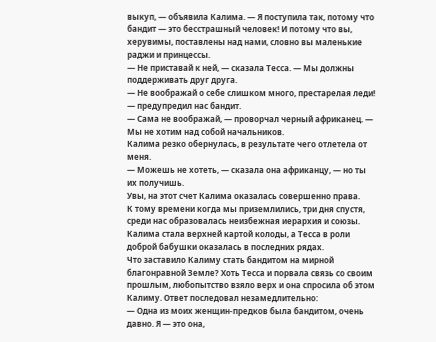выкуп, — объявила Калима. — Я поступила так, потому что бандит — это бесстрашный человек! И потому что вы, херувимы, поставлены над нами, словно вы маленькие раджи и принцессы.
— Не приставай к ней, — сказала Тесса. — Мы должны поддерживать друг друга.
— Не воображай о себе слишком много, престарелая леди! — предупредил нас бандит.
— Сама не воображай, — проворчал черный африканец. — Мы не хотим над собой начальников.
Калима резко обернулась, в результате чего отлетела от меня.
— Можешь не хотеть, — сказала она африканцу, — но ты их получишь.
Увы, на этот счет Калима оказалась совершенно права.
К тому времени когда мы приземлились, три дня спустя, среди нас образовалась неизбежная иерархия и союзы. Калима стала верхней картой колоды, а Тесса в роли доброй бабушки оказалась в последних рядах.
Что заставило Калиму стать бандитом на мирной благонравной Земле? Хоть Тесса и порвала связь со своим прошлым, любопытство взяло верх и она спросила об этом Калиму. Ответ последовал незамедлительно:
— Одна из моих женщин-предков была бандитом, очень давно. Я — это она,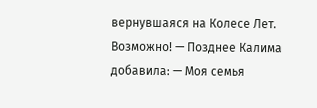вернувшаяся на Колесе Лет. Возможно! — Позднее Калима добавила: — Моя семья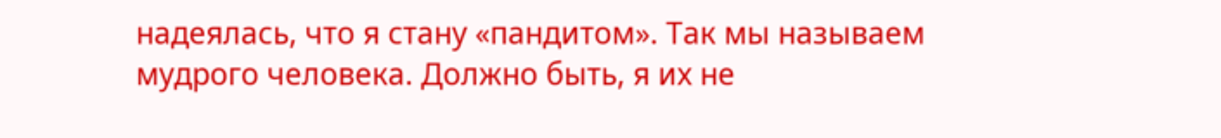надеялась, что я стану «пандитом». Так мы называем мудрого человека. Должно быть, я их не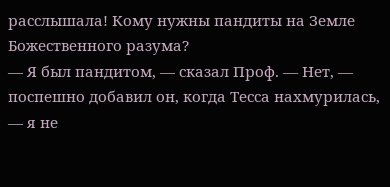расслышала! Кому нужны пандиты на Земле Божественного разума?
— Я был пандитом, — сказал Проф. — Нет, — поспешно добавил он, когда Тесса нахмурилась, — я не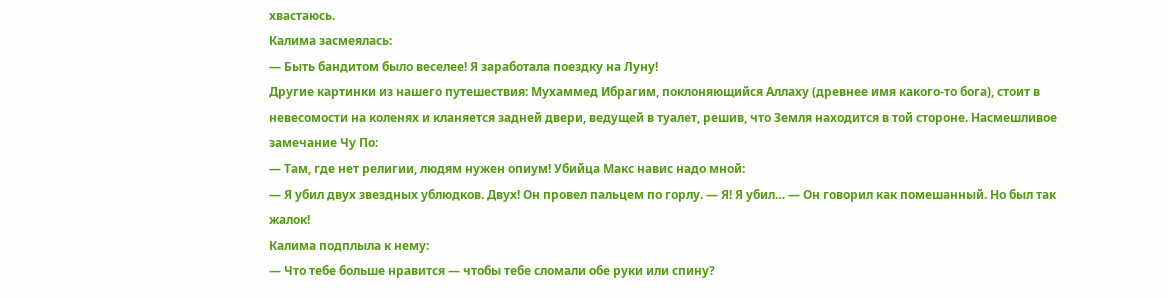хвастаюсь.
Калима засмеялась:
— Быть бандитом было веселее! Я заработала поездку на Луну!
Другие картинки из нашего путешествия: Мухаммед Ибрагим, поклоняющийся Аллаху (древнее имя какого-то бога), стоит в невесомости на коленях и кланяется задней двери, ведущей в туалет, решив, что Земля находится в той стороне. Насмешливое замечание Чу По:
— Там, где нет религии, людям нужен опиум! Убийца Макс навис надо мной:
— Я убил двух звездных ублюдков. Двух! Он провел пальцем по горлу. — Я! Я убил… — Он говорил как помешанный. Но был так жалок!
Калима подплыла к нему:
— Что тебе больше нравится — чтобы тебе сломали обе руки или спину?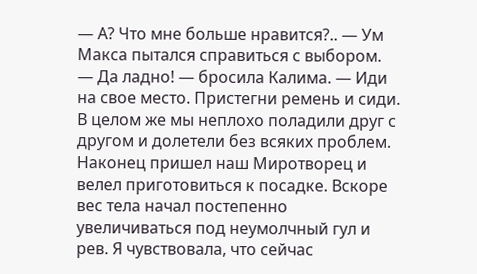— А? Что мне больше нравится?.. — Ум Макса пытался справиться с выбором.
— Да ладно! — бросила Калима. — Иди на свое место. Пристегни ремень и сиди.
В целом же мы неплохо поладили друг с другом и долетели без всяких проблем. Наконец пришел наш Миротворец и велел приготовиться к посадке. Вскоре вес тела начал постепенно увеличиваться под неумолчный гул и рев. Я чувствовала, что сейчас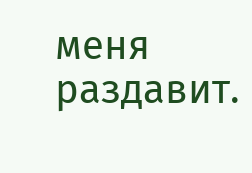меня раздавит.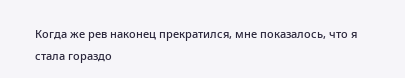Когда же рев наконец прекратился, мне показалось, что я стала гораздо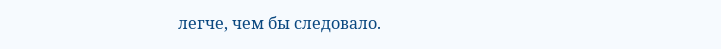легче, чем бы следовало.